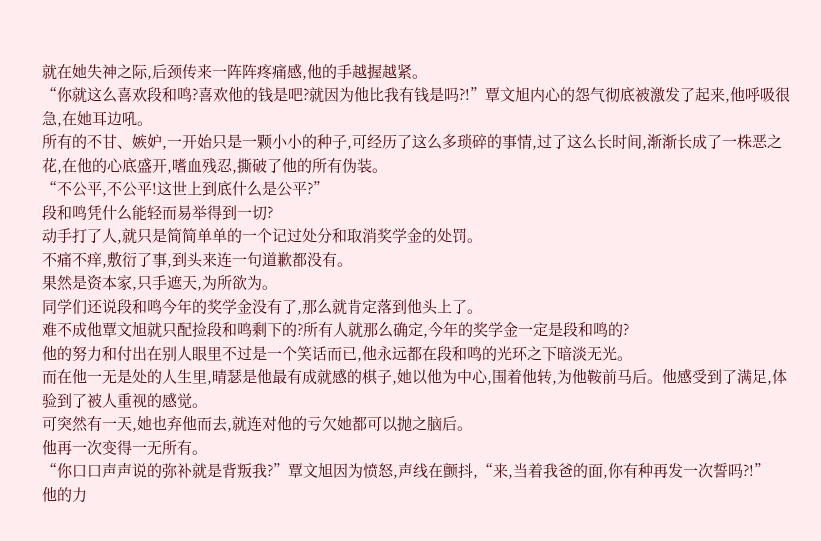就在她失神之际,后颈传来一阵阵疼痛感,他的手越握越紧。
“你就这么喜欢段和鸣?喜欢他的钱是吧?就因为他比我有钱是吗?!”覃文旭内心的怨气彻底被激发了起来,他呼吸很急,在她耳边吼。
所有的不甘、嫉妒,一开始只是一颗小小的种子,可经历了这么多琐碎的事情,过了这么长时间,渐渐长成了一株恶之花,在他的心底盛开,嗜血残忍,撕破了他的所有伪装。
“不公平,不公平!这世上到底什么是公平?”
段和鸣凭什么能轻而易举得到一切?
动手打了人,就只是简简单单的一个记过处分和取消奖学金的处罚。
不痛不痒,敷衍了事,到头来连一句道歉都没有。
果然是资本家,只手遮天,为所欲为。
同学们还说段和鸣今年的奖学金没有了,那么就肯定落到他头上了。
难不成他覃文旭就只配捡段和鸣剩下的?所有人就那么确定,今年的奖学金一定是段和鸣的?
他的努力和付出在别人眼里不过是一个笑话而已,他永远都在段和鸣的光环之下暗淡无光。
而在他一无是处的人生里,晴瑟是他最有成就感的棋子,她以他为中心,围着他转,为他鞍前马后。他感受到了满足,体验到了被人重视的感觉。
可突然有一天,她也弃他而去,就连对他的亏欠她都可以抛之脑后。
他再一次变得一无所有。
“你口口声声说的弥补就是背叛我?”覃文旭因为愤怒,声线在颤抖,“来,当着我爸的面,你有种再发一次誓吗?!”
他的力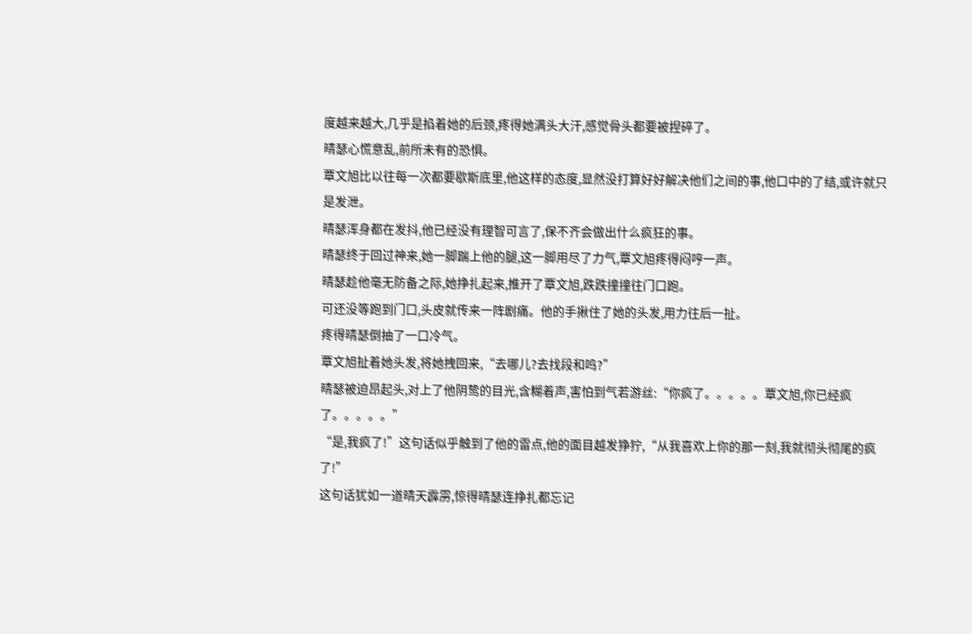度越来越大,几乎是掐着她的后颈,疼得她满头大汗,感觉骨头都要被捏碎了。
晴瑟心慌意乱,前所未有的恐惧。
覃文旭比以往每一次都要歇斯底里,他这样的态度,显然没打算好好解决他们之间的事,他口中的了结,或许就只是发泄。
晴瑟浑身都在发抖,他已经没有理智可言了,保不齐会做出什么疯狂的事。
晴瑟终于回过神来,她一脚踹上他的腿,这一脚用尽了力气,覃文旭疼得闷哼一声。
晴瑟趁他毫无防备之际,她挣扎起来,推开了覃文旭,跌跌撞撞往门口跑。
可还没等跑到门口,头皮就传来一阵剧痛。他的手揪住了她的头发,用力往后一扯。
疼得晴瑟倒抽了一口冷气。
覃文旭扯着她头发,将她拽回来,“去哪儿?去找段和鸣?”
晴瑟被迫昂起头,对上了他阴鸷的目光,含糊着声,害怕到气若游丝:“你疯了。。。。。覃文旭,你已经疯了。。。。。”
“是,我疯了!”这句话似乎触到了他的雷点,他的面目越发狰狞,“从我喜欢上你的那一刻,我就彻头彻尾的疯了!”
这句话犹如一道晴天霹雳,惊得晴瑟连挣扎都忘记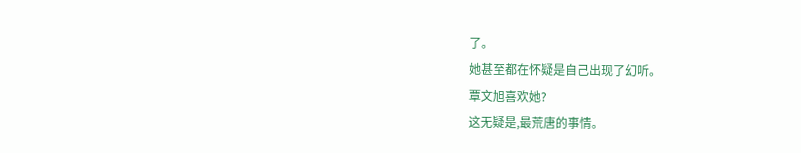了。
她甚至都在怀疑是自己出现了幻听。
覃文旭喜欢她?
这无疑是,最荒唐的事情。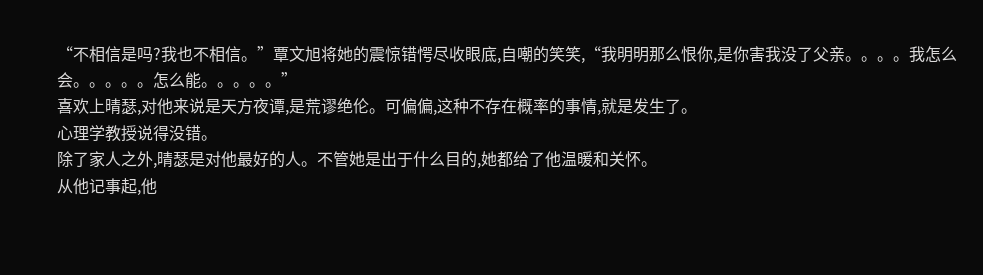“不相信是吗?我也不相信。”覃文旭将她的震惊错愕尽收眼底,自嘲的笑笑,“我明明那么恨你,是你害我没了父亲。。。。我怎么会。。。。。怎么能。。。。。”
喜欢上晴瑟,对他来说是天方夜谭,是荒谬绝伦。可偏偏,这种不存在概率的事情,就是发生了。
心理学教授说得没错。
除了家人之外,晴瑟是对他最好的人。不管她是出于什么目的,她都给了他温暖和关怀。
从他记事起,他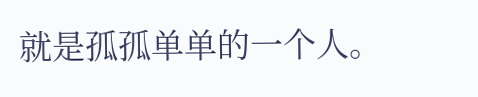就是孤孤单单的一个人。